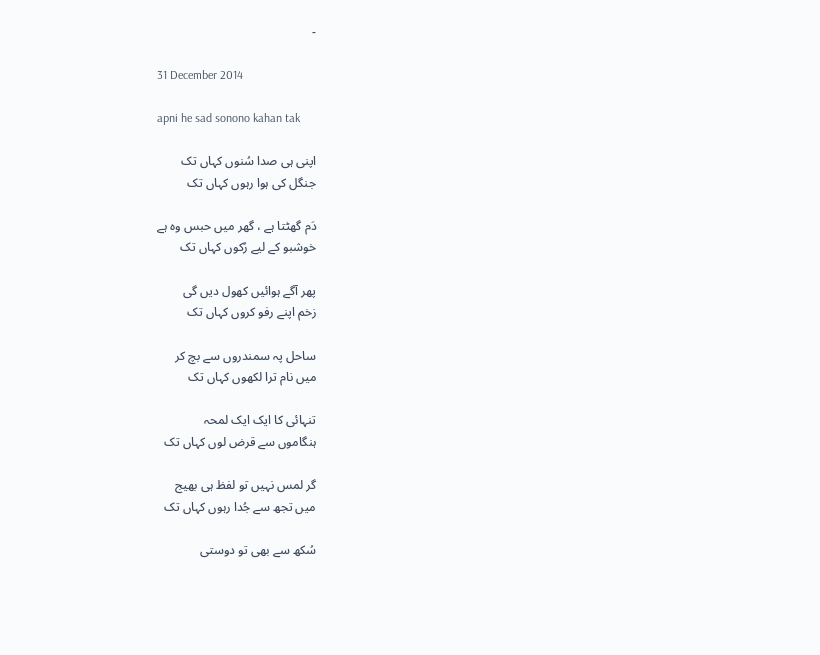-

31 December 2014

apni he sad sonono kahan tak

اپنی ہی صدا سُنوں کہاں تک
جنگل کی ہوا رہوں کہاں تک

دَم گھٹتا ہے ، گھر میں حبس وہ ہے
خوشبو کے لیے رُکوں کہاں تک

پھر آگے ہوائیں کھول دیں گی
زخم اپنے رفو کروں کہاں تک

ساحل پہ سمندروں سے بچ کر
میں نام ترا لکھوں کہاں تک

تنہائی کا ایک ایک لمحہ
ہنگاموں سے قرض لوں کہاں تک

گر لمس نہیں تو لفظ ہی بھیج
میں تجھ سے جُدا رہوں کہاں تک

سُکھ سے بھی تو دوستی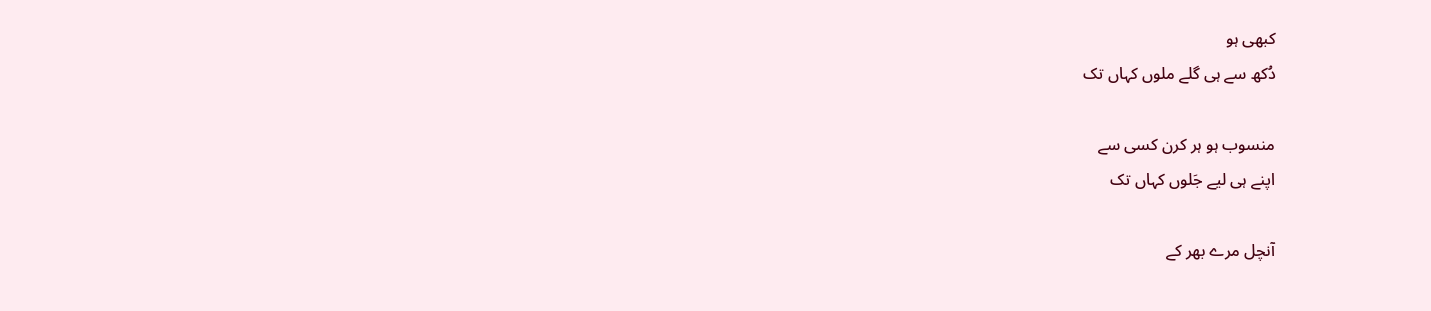کبھی ہو
دُکھ سے ہی گلے ملوں کہاں تک

منسوب ہو ہر کرن کسی سے
اپنے ہی لیے جَلوں کہاں تک

آنچل مرے بھر کے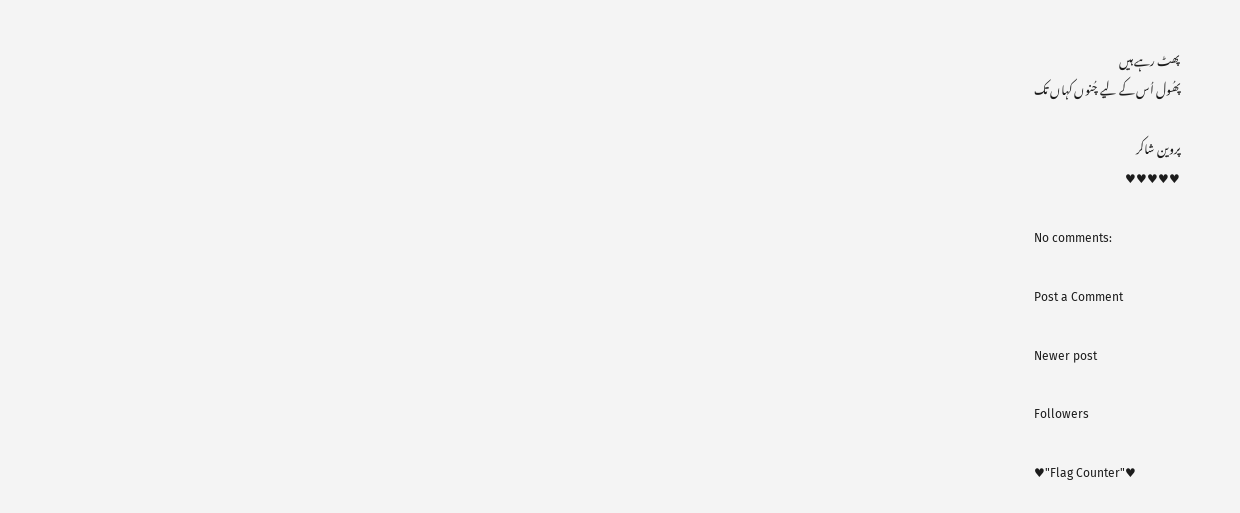پھٹ رہے ہیں
پھُول اُس کے لیے چُنوں کہاں تک

پروین شاکر
♥♥♥♥♥

No comments:

Post a Comment

Newer post

Followers

♥"Flag Counter"♥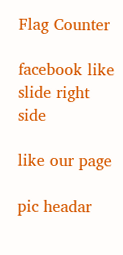Flag Counter

facebook like slide right side

like our page

pic headar